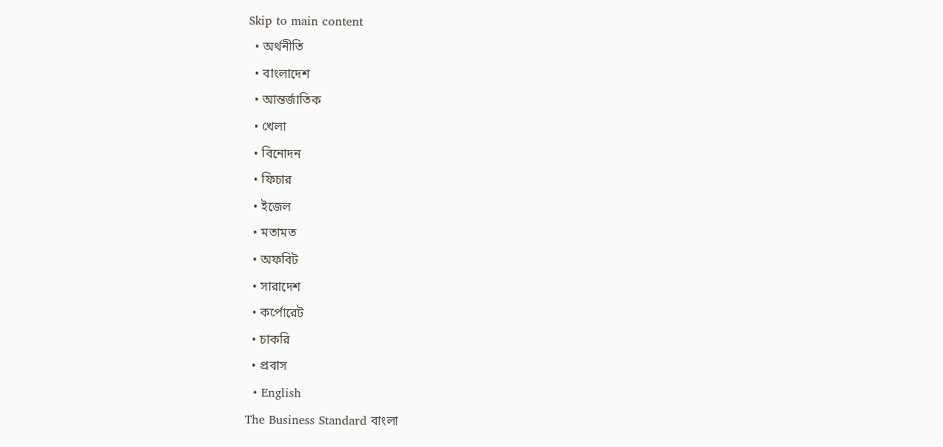Skip to main content
  • অর্থনীতি
  • বাংলাদেশ
  • আন্তর্জাতিক
  • খেলা
  • বিনোদন
  • ফিচার
  • ইজেল
  • মতামত
  • অফবিট
  • সারাদেশ
  • কর্পোরেট
  • চাকরি
  • প্রবাস
  • English
The Business Standard বাংলা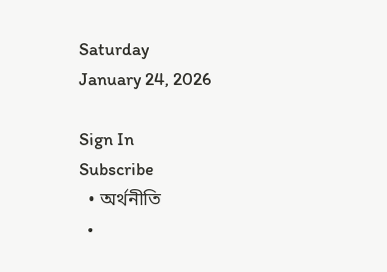Saturday
January 24, 2026

Sign In
Subscribe
  • অর্থনীতি
  •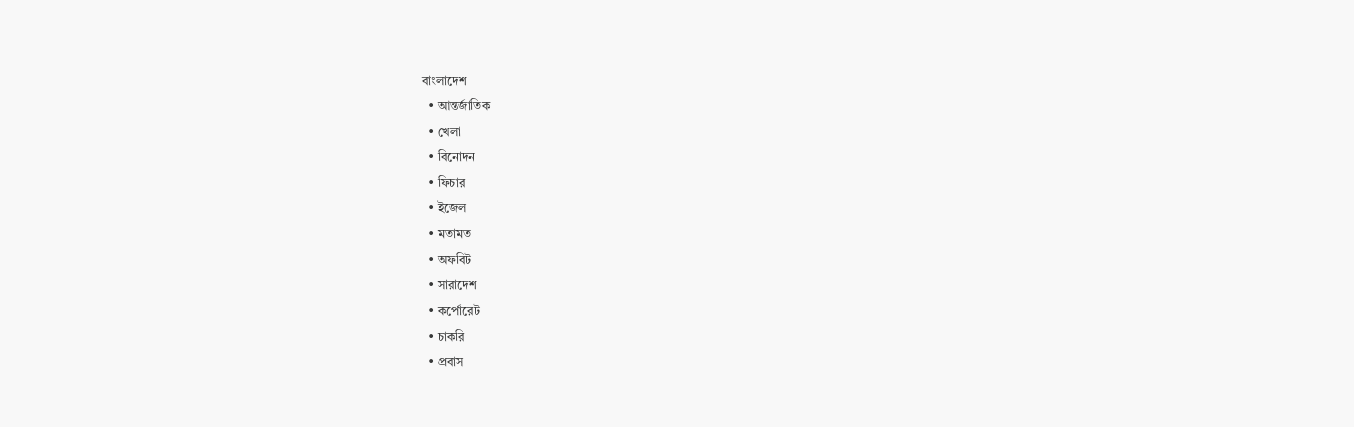বাংলাদেশ
  • আন্তর্জাতিক
  • খেলা
  • বিনোদন
  • ফিচার
  • ইজেল
  • মতামত
  • অফবিট
  • সারাদেশ
  • কর্পোরেট
  • চাকরি
  • প্রবাস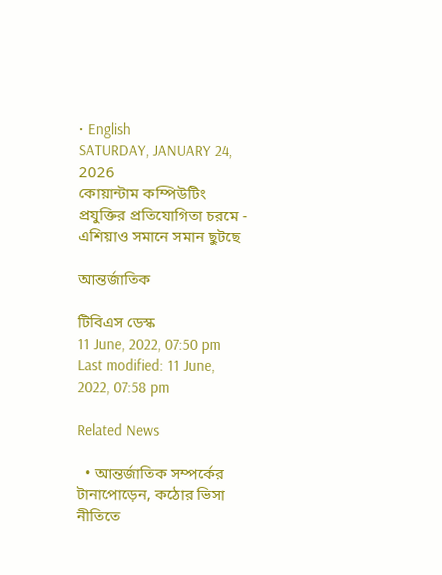• English
SATURDAY, JANUARY 24, 2026
কোয়ান্টাম কম্পিউটিং প্রযুক্তির প্রতিযোগিতা চরমে - এশিয়াও সমানে সমান ছুটছে

আন্তর্জাতিক

টিবিএস ডেস্ক
11 June, 2022, 07:50 pm
Last modified: 11 June, 2022, 07:58 pm

Related News

  • আন্তর্জাতিক সম্পর্কের টানাপোড়েন, কঠোর ভিসা নীতিতে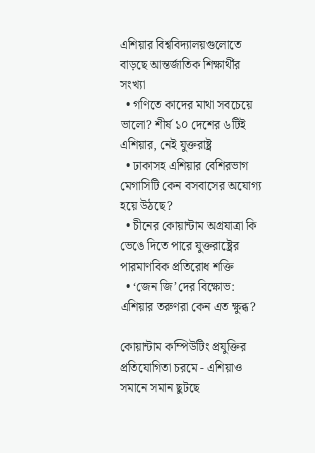এশিয়ার বিশ্ববিদ্যালয়গুলোতে বাড়ছে আন্তর্জাতিক শিক্ষার্থীর সংখ্যা
  • গণিতে কাদের মাথা সবচেয়ে ভালো? শীর্ষ ১০ দেশের ৬টিই এশিয়ার, নেই যুক্তরাষ্ট্র
  • ঢাকাসহ এশিয়ার বেশিরভাগ মেগাসিটি কেন বসবাসের অযোগ্য হয়ে উঠছে?
  • চীনের কোয়ান্টাম অগ্রযাত্রা কি ভেঙে দিতে পারে যুক্তরাষ্ট্রের পারমাণবিক প্রতিরোধ শক্তি
  • ‘জেন জি’দের বিক্ষোভ: এশিয়ার তরুণরা কেন এত ক্ষুব্ধ?

কোয়ান্টাম কম্পিউটিং প্রযুক্তির প্রতিযোগিতা চরমে - এশিয়াও সমানে সমান ছুটছে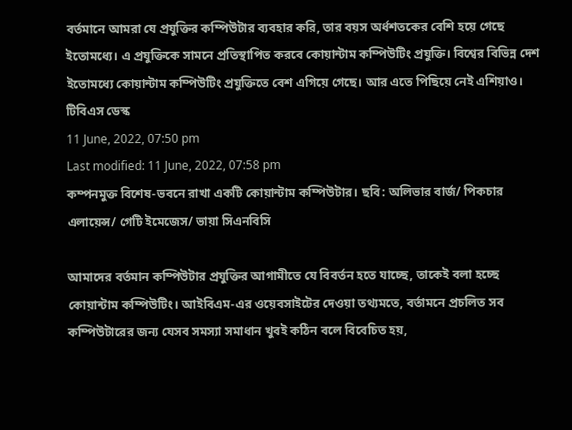বর্তমানে আমরা যে প্রযুক্তির কম্পিউটার ব্যবহার করি, তার বয়স অর্ধশতকের বেশি হয়ে গেছে ইতোমধ্যে। এ প্রযুক্তিকে সামনে প্রতিস্থাপিত করবে কোয়ান্টাম কম্পিউটিং প্রযুক্তি। বিশ্বের বিভিন্ন দেশ ইতোমধ্যে কোয়ান্টাম কম্পিউটিং প্রযুক্তিতে বেশ এগিয়ে গেছে। আর এতে পিছিয়ে নেই এশিয়াও।
টিবিএস ডেস্ক
11 June, 2022, 07:50 pm
Last modified: 11 June, 2022, 07:58 pm
কম্পনমুক্ত বিশেষ-ভবনে রাখা একটি কোয়ান্টাম কম্পিউটার। ছবি: অলিভার বার্জ/ পিকচার এলায়েন্স/ গেটি ইমেজেস/ ভায়া সিএনবিসি

আমাদের বর্তমান কম্পিউটার প্রযুক্তির আগামীতে যে বিবর্তন হতে যাচ্ছে, তাকেই বলা হচ্ছে কোয়ান্টাম কম্পিউটিং। আইবিএম-এর ওয়েবসাইটের দেওয়া তথ্যমতে, বর্তামনে প্রচলিত সব কম্পিউটারের জন্য যেসব সমস্যা সমাধান খুবই কঠিন বলে বিবেচিত হয়,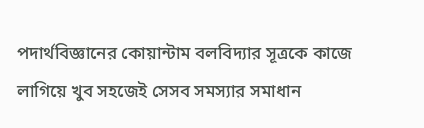পদার্থবিজ্ঞানের কোয়ান্টাম বলবিদ্যার সূত্রকে কাজে লাগিয়ে খুব সহজেই সেসব সমস্যার সমাধান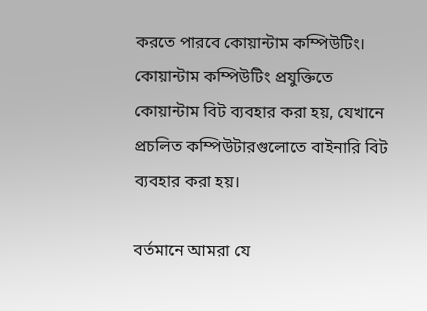করতে পারবে কোয়ান্টাম কম্পিউটিং। কোয়ান্টাম কম্পিউটিং প্রযুক্তিতে কোয়ান্টাম বিট ব্যবহার করা হয়, যেখানে প্রচলিত কম্পিউটারগুলোতে বাইনারি বিট ব্যবহার করা হয়।

বর্তমানে আমরা যে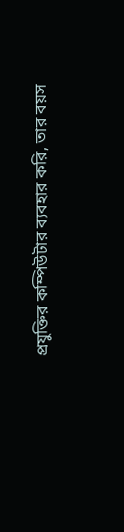প্রযুক্তির কম্পিউটার ব্যবহার করি, তার বয়স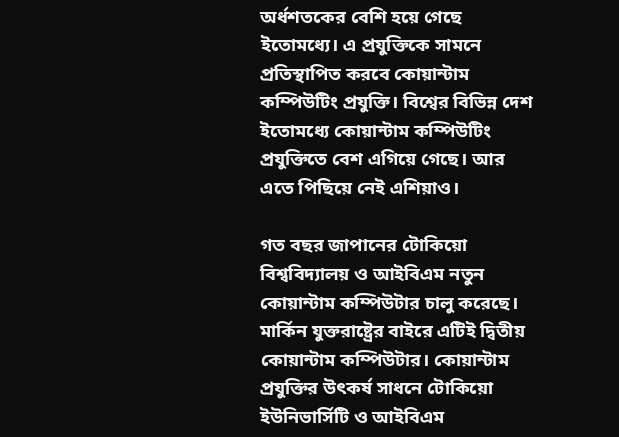অর্ধশতকের বেশি হয়ে গেছে ইতোমধ্যে। এ প্রযুক্তিকে সামনে প্রতিস্থাপিত করবে কোয়ান্টাম কম্পিউটিং প্রযুক্তি। বিশ্বের বিভিন্ন দেশ ইতোমধ্যে কোয়ান্টাম কম্পিউটিং প্রযুক্তিতে বেশ এগিয়ে গেছে। আর এতে পিছিয়ে নেই এশিয়াও।

গত বছর জাপানের টোকিয়ো বিশ্ববিদ্যালয় ও আইবিএম নতুন কোয়ান্টাম কম্পিউটার চালু করেছে। মার্কিন যুক্তরাষ্ট্রের বাইরে এটিই দ্বিতীয় কোয়ান্টাম কম্পিউটার। কোয়ান্টাম প্রযুক্তির উৎকর্ষ সাধনে টোকিয়ো ইউনিভার্সিটি ও আইবিএম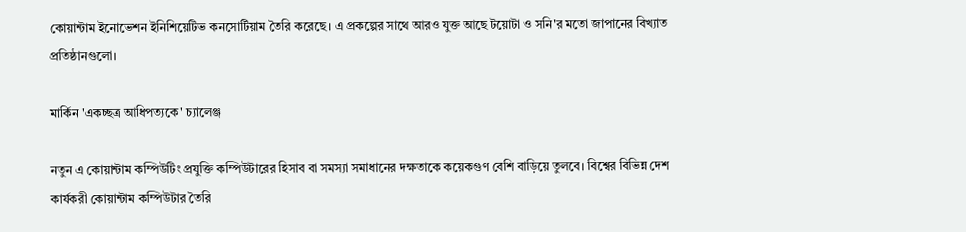কোয়ান্টাম ইনোভেশন ইনিশিয়েটিভ কনসোর্টিয়াম তৈরি করেছে। এ প্রকল্পের সাথে আরও যুক্ত আছে টয়োটা ও সনি'র মতো জাপানের বিখ্যাত প্রতিষ্ঠানগুলো।

মার্কিন 'একচ্ছত্র আধিপত্যকে' চ্যালেঞ্জ

নতুন এ কোয়ান্টাম কম্পিউটিং প্রযুক্তি কম্পিউটারের হিসাব বা সমস্যা সমাধানের দক্ষতাকে কয়েকগুণ বেশি বাড়িয়ে তুলবে। বিশ্বের বিভিন্ন দেশ কার্যকরী কোয়ান্টাম কম্পিউটার তৈরি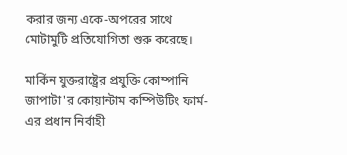করার জন্য একে-অপরের সাথে মোটামুটি প্রতিযোগিতা শুরু করেছে।

মার্কিন যুক্তরাষ্ট্রের প্রযুক্তি কোম্পানি জাপাটা'র কোয়ান্টাম কম্পিউটিং ফার্ম-এর প্রধান নির্বাহী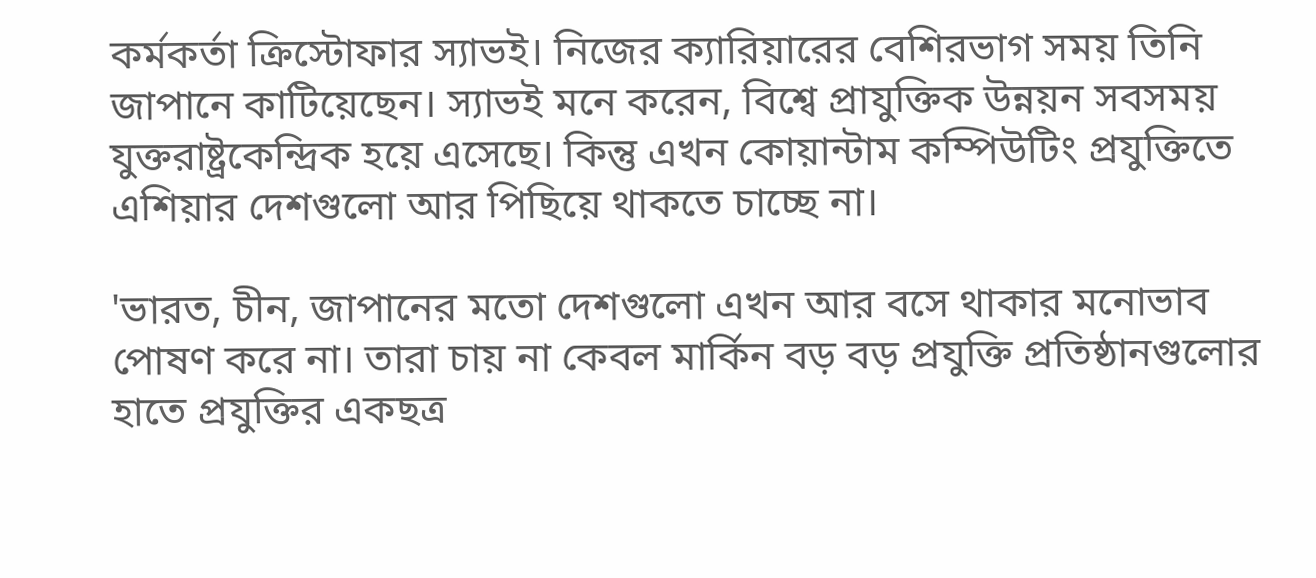কর্মকর্তা ক্রিস্টোফার স্যাভই। নিজের ক্যারিয়ারের বেশিরভাগ সময় তিনি জাপানে কাটিয়েছেন। স্যাভই মনে করেন, বিশ্বে প্রাযুক্তিক উন্নয়ন সবসময় যুক্তরাষ্ট্রকেন্দ্রিক হয়ে এসেছে। কিন্তু এখন কোয়ান্টাম কম্পিউটিং প্রযুক্তিতে এশিয়ার দেশগুলো আর পিছিয়ে থাকতে চাচ্ছে না।

'ভারত, চীন, জাপানের মতো দেশগুলো এখন আর বসে থাকার মনোভাব পোষণ করে না। তারা চায় না কেবল মার্কিন বড় বড় প্রযুক্তি প্রতিষ্ঠানগুলোর হাতে প্রযুক্তির একছত্র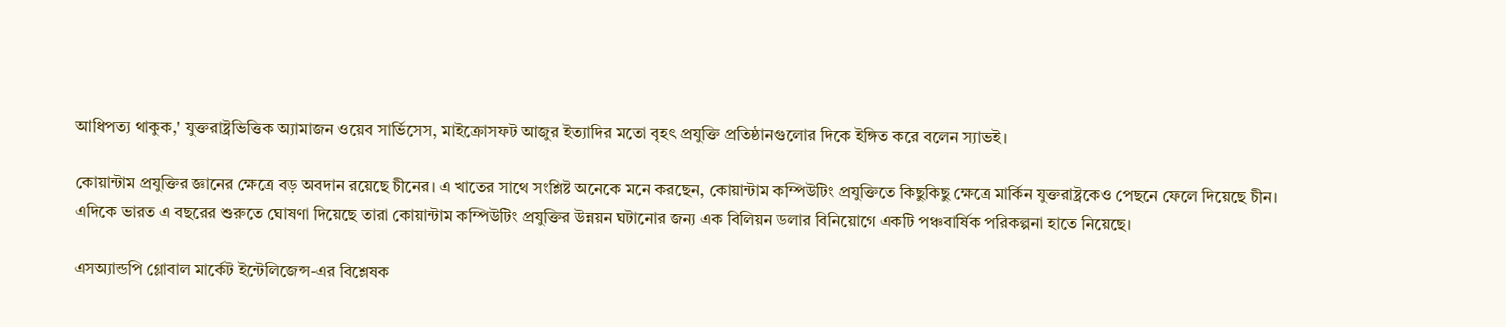আধিপত্য থাকুক,' যুক্তরাষ্ট্রভিত্তিক অ্যামাজন ওয়েব সার্ভিসেস, মাইক্রোসফট আজুর ইত্যাদির মতো বৃহৎ প্রযুক্তি প্রতিষ্ঠানগুলোর দিকে ইঙ্গিত করে বলেন স্যাভই।

কোয়ান্টাম প্রযুক্তির জ্ঞানের ক্ষেত্রে বড় অবদান রয়েছে চীনের। এ খাতের সাথে সংশ্লিষ্ট অনেকে মনে করছেন, কোয়ান্টাম কম্পিউটিং প্রযুক্তিতে কিছুকিছু ক্ষেত্রে মার্কিন যুক্তরাষ্ট্রকেও পেছনে ফেলে দিয়েছে চীন। এদিকে ভারত এ বছরের শুরুতে ঘোষণা দিয়েছে তারা কোয়ান্টাম কম্পিউটিং প্রযুক্তির উন্নয়ন ঘটানোর জন্য এক বিলিয়ন ডলার বিনিয়োগে একটি পঞ্চবার্ষিক পরিকল্পনা হাতে নিয়েছে।

এসঅ্যান্ডপি গ্লোবাল মার্কেট ইন্টেলিজেন্স-এর বিশ্লেষক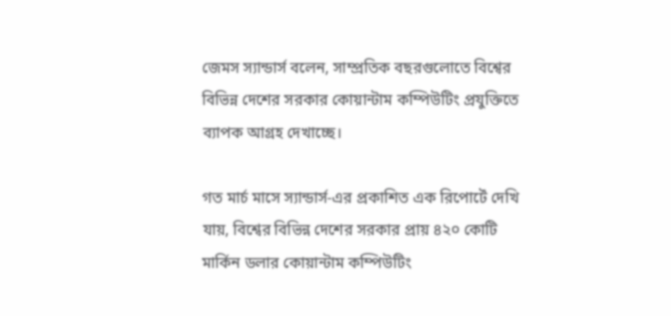জেমস স্যান্ডার্স বলেন, সাম্প্রতিক বছরগুলোতে বিশ্বের বিভিন্ন দেশের সরকার কোয়ান্টাম কম্পিউটিং প্রযুক্তিতে ব্যাপক আগ্রহ দেখাচ্ছে।

গত মার্চ মাসে স্যান্ডার্স-এর প্রকাশিত এক রিপোর্টে দেখি যায়, বিশ্বের বিভিন্ন দেশের সরকার প্রায় ৪২০ কোটি মার্কিন ডলার কোয়ান্টাম কম্পিউটিং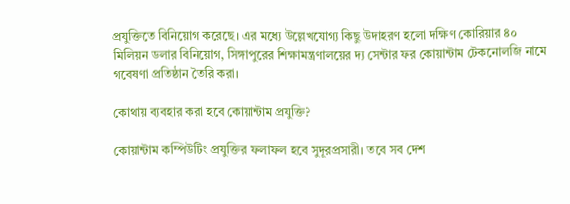প্রযুক্তিতে বিনিয়োগ করেছে। এর মধ্যে উল্লেখযোগ্য কিছু উদাহরণ হলো দক্ষিণ কোরিয়ার ৪০ মিলিয়ন ডলার বিনিয়োগ, সিঙ্গাপুরের শিক্ষামন্ত্রণালয়ের দ্য সেন্টার ফর কোয়ান্টাম টেকনোলজি নামে গবেষণা প্রতিষ্ঠান তৈরি করা।

কোথায় ব্যবহার করা হবে কোয়ান্টাম প্রযুক্তি?

কোয়ান্টাম কম্পিউটিং প্রযুক্তির ফলাফল হবে সুদূরপ্রসারী। তবে সব দেশ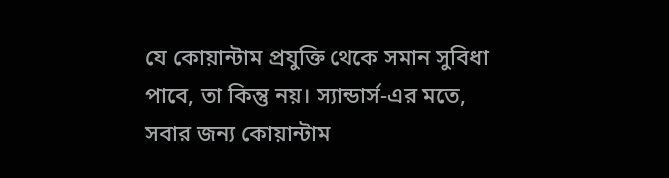যে কোয়ান্টাম প্রযুক্তি থেকে সমান সুবিধা পাবে, তা কিন্তু নয়। স্যান্ডার্স-এর মতে, সবার জন্য কোয়ান্টাম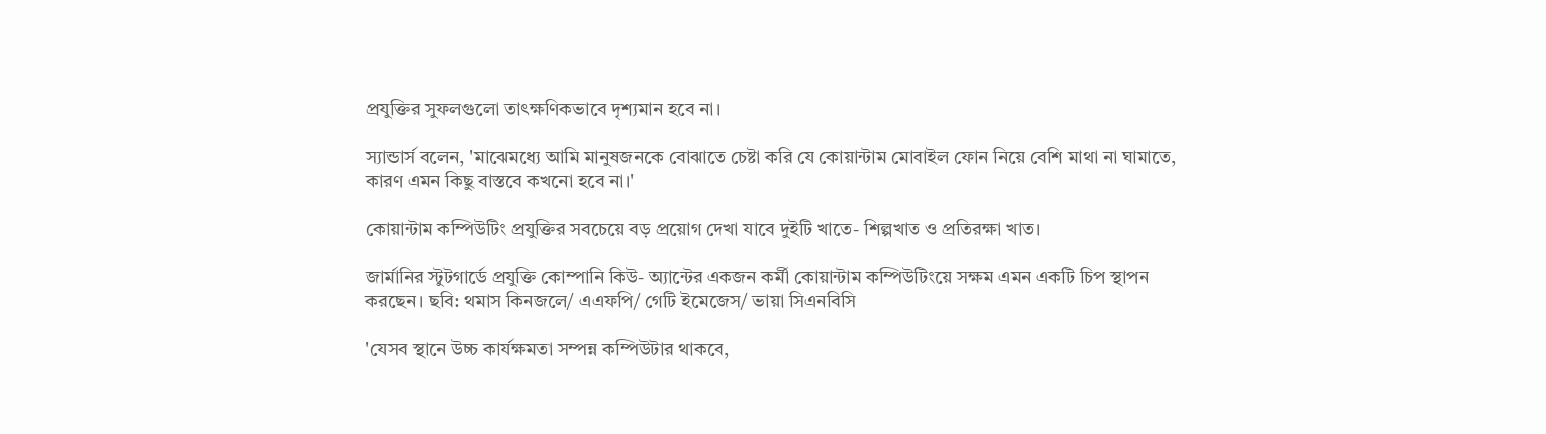প্রযুক্তির সুফলগুলো তাৎক্ষণিকভাবে দৃশ্যমান হবে না।

স্যান্ডার্স বলেন, 'মাঝেমধ্যে আমি মানুষজনকে বোঝাতে চেষ্টা করি যে কোয়ান্টাম মোবাইল ফোন নিয়ে বেশি মাথা না ঘামাতে, কারণ এমন কিছু বাস্তবে কখনো হবে না।'

কোয়ান্টাম কম্পিউটিং প্রযুক্তির সবচেয়ে বড় প্রয়োগ দেখা যাবে দুইটি খাতে- শিল্পখাত ও প্রতিরক্ষা খাত।

জার্মানির স্টুটগার্ডে প্রযুক্তি কোম্পানি কিউ- অ্যান্টের একজন কর্মী কোয়ান্টাম কম্পিউটিংয়ে সক্ষম এমন একটি চিপ স্থাপন করছেন। ছবি: থমাস কিনজলে/ এএফপি/ গেটি ইমেজেস/ ভায়া সিএনবিসি

'যেসব স্থানে উচ্চ কার্যক্ষমতা সম্পন্ন কম্পিউটার থাকবে,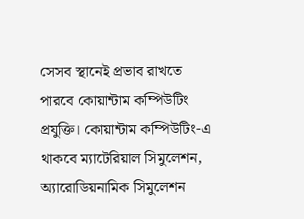সেসব স্থানেই প্রভাব রাখতে পারবে কোয়ান্টাম কম্পিউটিং প্রযুক্তি। কোয়ান্টাম কম্পিউটিং-এ থাকবে ম্যাটেরিয়াল সিমুলেশন, অ্যারোডিয়নামিক সিমুলেশন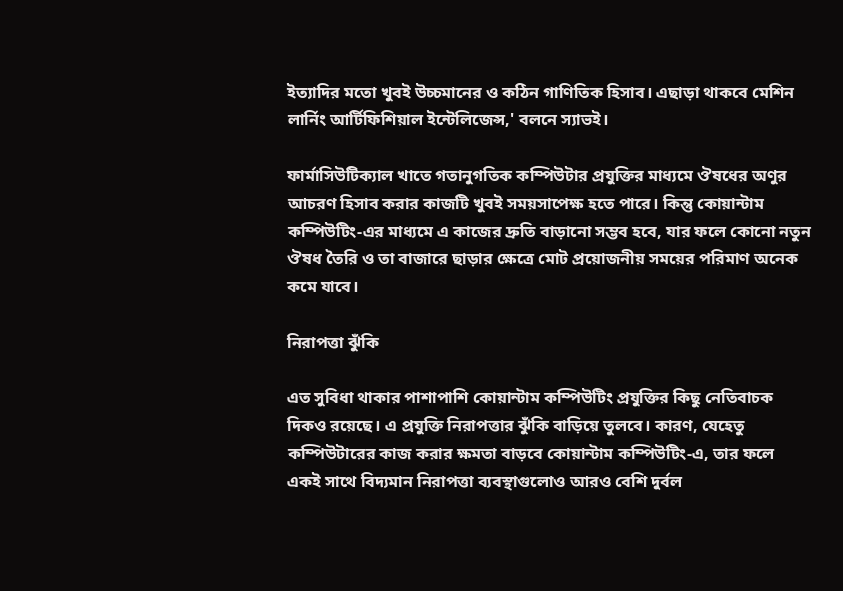ইত্যাদির মতো খুবই উচ্চমানের ও কঠিন গাণিতিক হিসাব। এছাড়া থাকবে মেশিন লার্নিং আর্টিফিশিয়াল ইন্টেলিজেন্স,' বলনে স্যাভই।

ফার্মাসিউটিক্যাল খাতে গতানুগতিক কম্পিউটার প্রযুক্তির মাধ্যমে ঔষধের অণুর আচরণ হিসাব করার কাজটি খুবই সময়সাপেক্ষ হতে পারে। কিন্তু কোয়ান্টাম কম্পিউটিং-এর মাধ্যমে এ কাজের দ্রুতি বাড়ানো সম্ভব হবে, যার ফলে কোনো নতুন ঔষধ তৈরি ও তা বাজারে ছাড়ার ক্ষেত্রে মোট প্রয়োজনীয় সময়ের পরিমাণ অনেক কমে যাবে।

নিরাপত্তা ঝুঁকি

এত সুবিধা থাকার পাশাপাশি কোয়ান্টাম কম্পিউটিং প্রযুক্তির কিছু নেতিবাচক দিকও রয়েছে। এ প্রযুক্তি নিরাপত্তার ঝুঁকি বাড়িয়ে তুলবে। কারণ, যেহেতু কম্পিউটারের কাজ করার ক্ষমতা বাড়বে কোয়ান্টাম কম্পিউটিং-এ, তার ফলে একই সাথে বিদ্যমান নিরাপত্তা ব্যবস্থাগুলোও আরও বেশি দুর্বল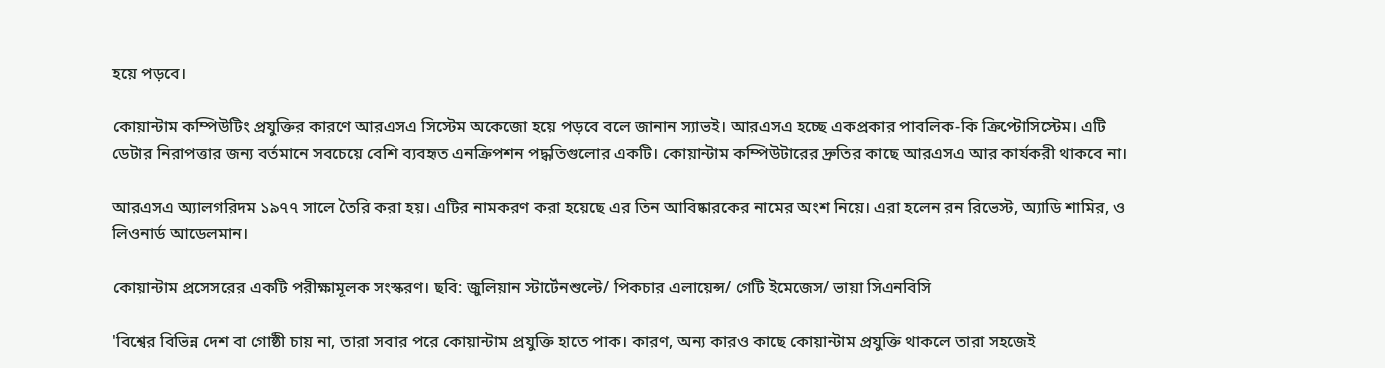হয়ে পড়বে।

কোয়ান্টাম কম্পিউটিং প্রযুক্তির কারণে আরএসএ সিস্টেম অকেজো হয়ে পড়বে বলে জানান স্যাভই। আরএসএ হচ্ছে একপ্রকার পাবলিক-কি ক্রিপ্টোসিস্টেম। এটি ডেটার নিরাপত্তার জন্য বর্তমানে সবচেয়ে বেশি ব্যবহৃত এনক্রিপশন পদ্ধতিগুলোর একটি। কোয়ান্টাম কম্পিউটারের দ্রুতির কাছে আরএসএ আর কার্যকরী থাকবে না।

আরএসএ অ্যালগরিদম ১৯৭৭ সালে তৈরি করা হয়। এটির নামকরণ করা হয়েছে এর তিন আবিষ্কারকের নামের অংশ নিয়ে। এরা হলেন রন রিভেস্ট, অ্যাডি শামির, ও লিওনার্ড আডেলমান।

কোয়ান্টাম প্রসেসরের একটি পরীক্ষামূলক সংস্করণ। ছবি: জুলিয়ান স্টার্টেনশুল্টে/ পিকচার এলায়েন্স/ গেটি ইমেজেস/ ভায়া সিএনবিসি

'বিশ্বের বিভিন্ন দেশ বা গোষ্ঠী চায় না, তারা সবার পরে কোয়ান্টাম প্রযুক্তি হাতে পাক। কারণ, অন্য কারও কাছে কোয়ান্টাম প্রযুক্তি থাকলে তারা সহজেই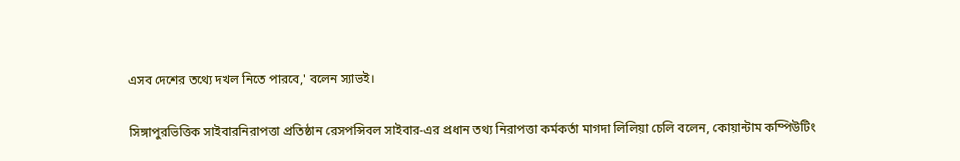এসব দেশের তথ্যে দখল নিতে পারবে,' বলেন স্যাভই।

সিঙ্গাপুরভিত্তিক সাইবারনিরাপত্তা প্রতিষ্ঠান রেসপন্সিবল সাইবার-এর প্রধান তথ্য নিরাপত্তা কর্মকর্তা মাগদা লিলিয়া চেলি বলেন, কোয়ান্টাম কম্পিউটিং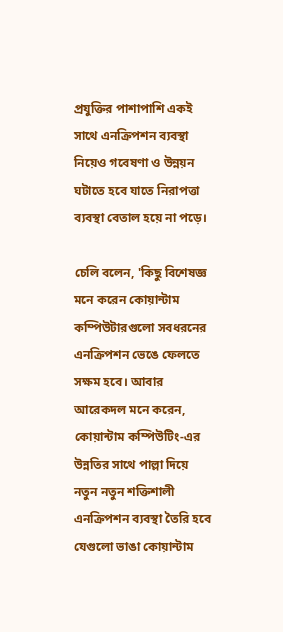প্রযুক্তির পাশাপাশি একই সাথে এনক্রিপশন ব্যবস্থা নিয়েও গবেষণা ও উন্নয়ন ঘটাতে হবে যাতে নিরাপত্তা ব্যবস্থা বেতাল হয়ে না পড়ে।

চেলি বলেন, 'কিছু বিশেষজ্ঞ মনে করেন কোয়ান্টাম কম্পিউটারগুলো সবধরনের এনক্রিপশন ভেঙে ফেলতে সক্ষম হবে। আবার আরেকদল মনে করেন, কোয়ান্টাম কম্পিউটিং-এর উন্নতির সাথে পাল্লা দিয়ে নতুন নতুন শক্তিশালী এনক্রিপশন ব্যবস্থা তৈরি হবে যেগুলো ভাঙা কোয়ান্টাম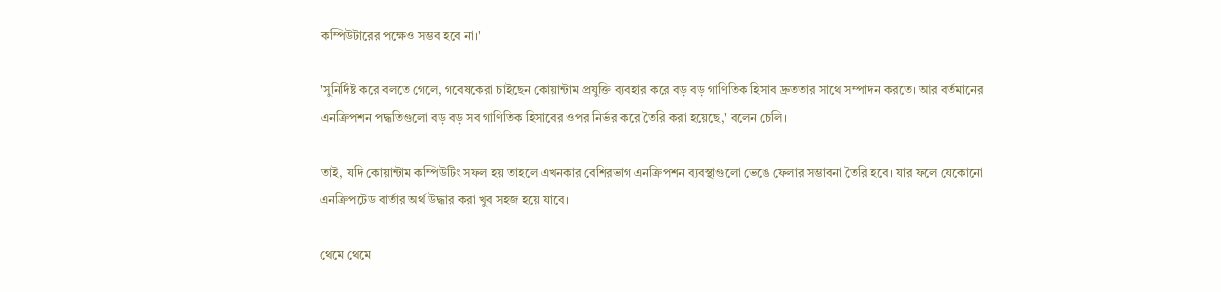কম্পিউটারের পক্ষেও সম্ভব হবে না।'

'সুনির্দিষ্ট করে বলতে গেলে, গবেষকেরা চাইছেন কোয়ান্টাম প্রযুক্তি ব্যবহার করে বড় বড় গাণিতিক হিসাব দ্রুততার সাথে সম্পাদন করতে। আর বর্তমানের এনক্রিপশন পদ্ধতিগুলো বড় বড় সব গাণিতিক হিসাবের ওপর নির্ভর করে তৈরি করা হয়েছে,' বলেন চেলি।

তাই, যদি কোয়ান্টাম কম্পিউটিং সফল হয় তাহলে এখনকার বেশিরভাগ এনক্রিপশন ব্যবস্থাগুলো ভেঙে ফেলার সম্ভাবনা তৈরি হবে। যার ফলে যেকোনো এনক্রিপটেড বার্তার অর্থ উদ্ধার করা খুব সহজ হয়ে যাবে।

থেমে থেমে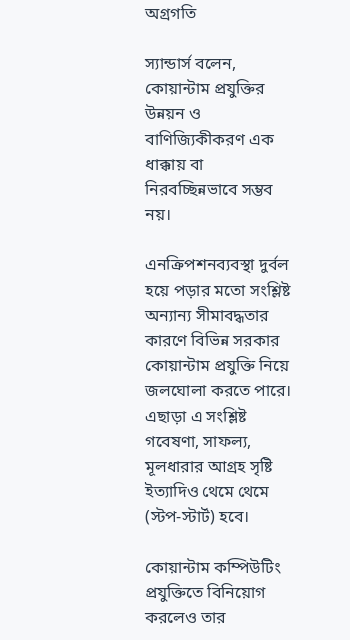অগ্রগতি

স্যান্ডার্স বলেন, কোয়ান্টাম প্রযুক্তির উন্নয়ন ও বাণিজ্যিকীকরণ এক ধাক্কায় বা নিরবচ্ছিন্নভাবে সম্ভব নয়।

এনক্রিপশনব্যবস্থা দুর্বল হয়ে পড়ার মতো সংশ্লিষ্ট অন্যান্য সীমাবদ্ধতার কারণে বিভিন্ন সরকার কোয়ান্টাম প্রযুক্তি নিয়ে জলঘোলা করতে পারে। এছাড়া এ সংশ্লিষ্ট গবেষণা, সাফল্য, মূলধারার আগ্রহ সৃষ্টি ইত্যাদিও থেমে থেমে (স্টপ-স্টার্ট) হবে।

কোয়ান্টাম কম্পিউটিং প্রযুক্তিতে বিনিয়োগ করলেও তার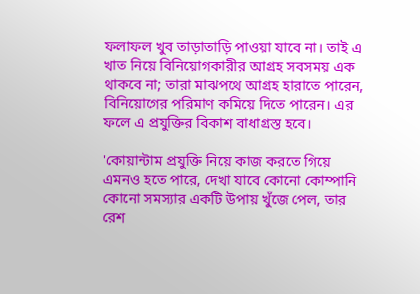ফলাফল খুব তাড়াতাড়ি পাওয়া যাবে না। তাই এ খাত নিয়ে বিনিয়োগকারীর আগ্রহ সবসময় এক থাকবে না; তারা মাঝপথে আগ্রহ হারাতে পারেন, বিনিয়োগের পরিমাণ কমিয়ে দিতে পারেন। এর ফলে এ প্রযুক্তির বিকাশ বাধাগ্রস্ত হবে।

'কোয়ান্টাম প্রযুক্তি নিয়ে কাজ করতে গিয়ে এমনও হতে পারে, দেখা যাবে কোনো কোম্পানি কোনো সমস্যার একটি উপায় খুঁজে পেল, তার রেশ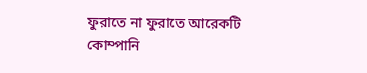ফুরাতে না ফুরাতে আরেকটি কোম্পানি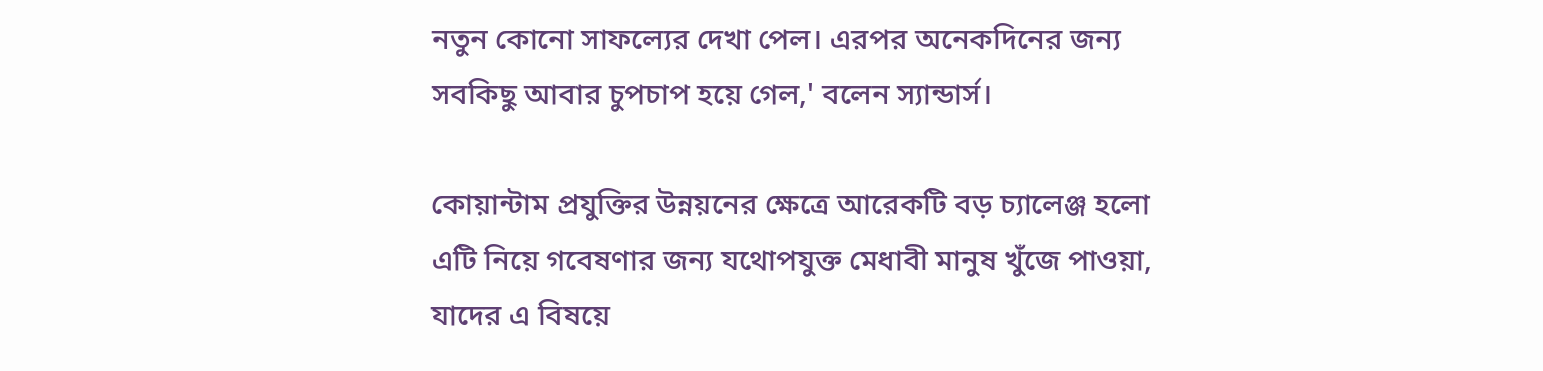নতুন কোনো সাফল্যের দেখা পেল। এরপর অনেকদিনের জন্য সবকিছু আবার চুপচাপ হয়ে গেল,' বলেন স্যান্ডার্স।

কোয়ান্টাম প্রযুক্তির উন্নয়নের ক্ষেত্রে আরেকটি বড় চ্যালেঞ্জ হলো এটি নিয়ে গবেষণার জন্য যথোপযুক্ত মেধাবী মানুষ খুঁজে পাওয়া, যাদের এ বিষয়ে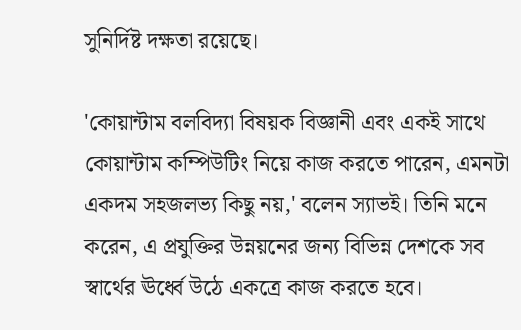সুনির্দিষ্ট দক্ষতা রয়েছে।

'কোয়ান্টাম বলবিদ্যা বিষয়ক বিজ্ঞানী এবং একই সাথে কোয়ান্টাম কম্পিউটিং নিয়ে কাজ করতে পারেন, এমনটা একদম সহজলভ্য কিছু নয়,' বলেন স্যাভই। তিনি মনে করেন, এ প্রযুক্তির উন্নয়নের জন্য বিভিন্ন দেশকে সব স্বার্থের ঊর্ধ্বে উঠে একত্রে কাজ করতে হবে।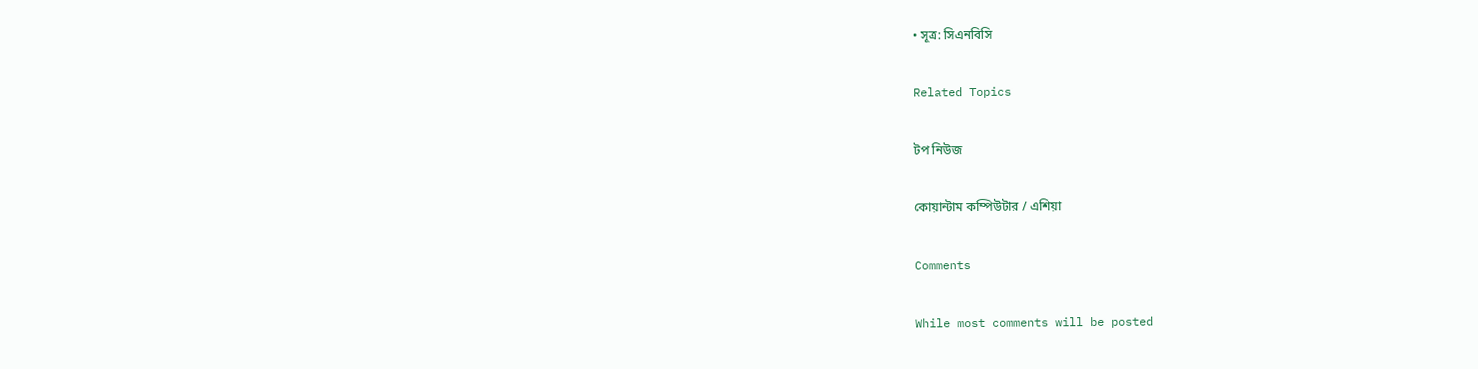• সূত্র: সিএনবিসি

Related Topics

টপ নিউজ

কোয়ান্টাম কম্পিউটার / এশিয়া

Comments

While most comments will be posted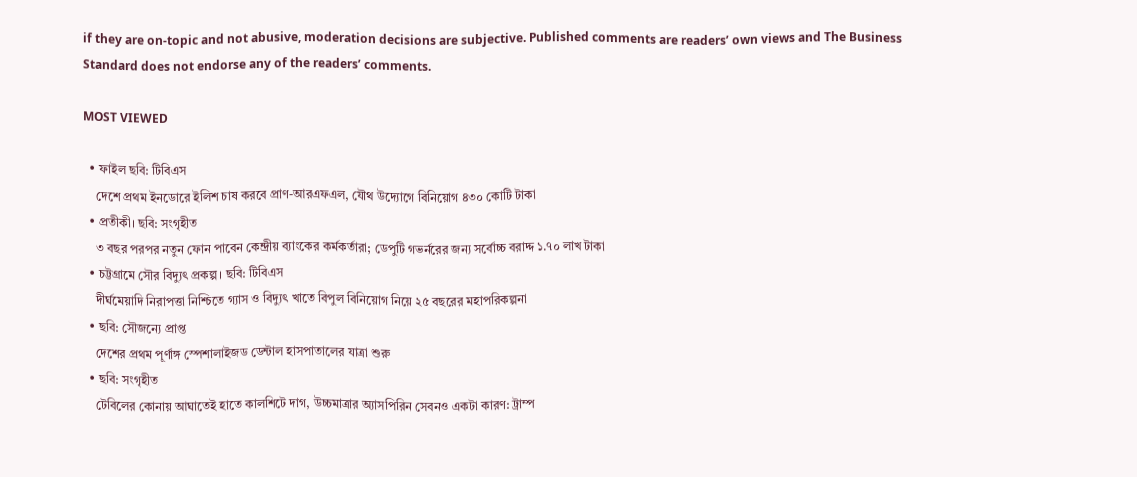if they are on-topic and not abusive, moderation decisions are subjective. Published comments are readers’ own views and The Business Standard does not endorse any of the readers’ comments.

MOST VIEWED

  • ফাইল ছবি: টিবিএস
    দেশে প্রথম ইনডোরে ইলিশ চাষ করবে প্রাণ-আরএফএল, যৌথ উদ্যোগে বিনিয়োগ ৪৩০ কোটি টাকা
  • প্রতীকী। ছবি: সংগৃহীত
    ৩ বছর পরপর নতুন ফোন পাবেন কেন্দ্রীয় ব্যাংকের কর্মকর্তারা; ডেপুটি গভর্নরের জন্য সর্বোচ্চ বরাদ্দ ১.৭০ লাখ টাকা
  • চট্টগ্রামে সৌর বিদ্যুৎ প্রকল্প। ছবি: টিবিএস
    দীর্ঘমেয়াদি নিরাপত্তা নিশ্চিতে গ্যাস ও বিদ্যুৎ খাতে বিপুল বিনিয়োগ নিয়ে ২৫ বছরের মহাপরিকল্পনা
  • ছবি: সৌজন্যে প্রাপ্ত
    দেশের প্রথম পূর্ণাঙ্গ স্পেশালাইজড ডেন্টাল হাসপাতালের যাত্রা শুরু
  • ছবি: সংগৃহীত
    টেবিলের কোনায় আঘাতেই হাতে কালশিটে দাগ, উচ্চমাত্রার অ্যাসপিরিন সেবনও একটা কারণ: ট্রাম্প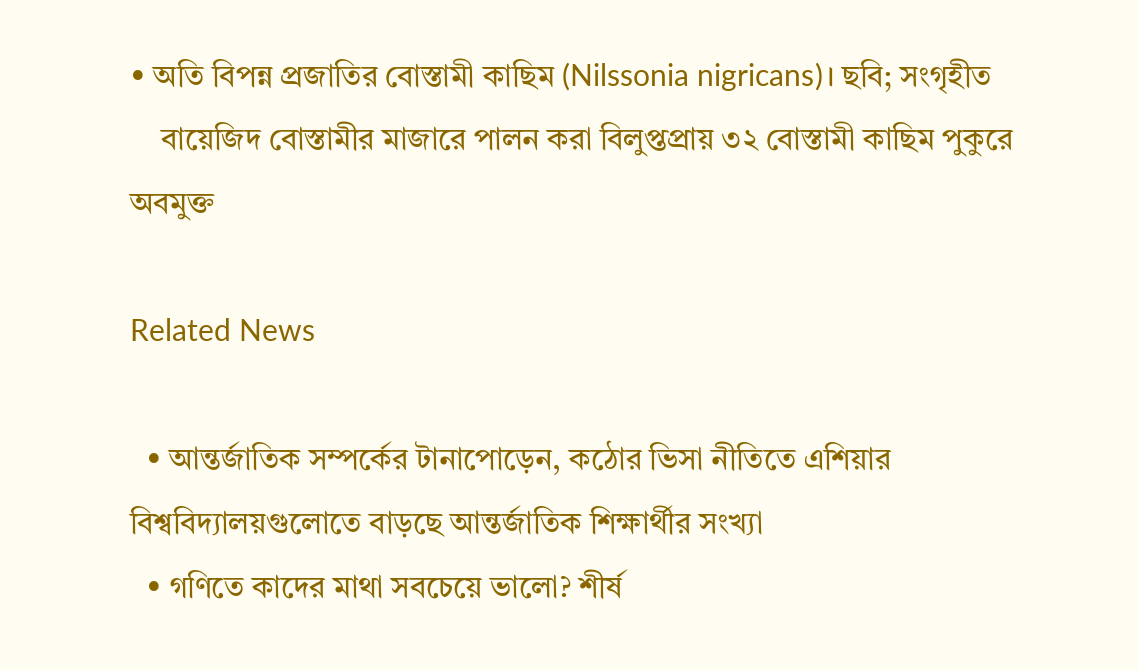• অতি বিপন্ন প্রজাতির বোস্তামী কাছিম (Nilssonia nigricans)। ছবি; সংগৃহীত
    বায়েজিদ বোস্তামীর মাজারে পালন করা বিলুপ্তপ্রায় ৩২ বোস্তামী কাছিম পুকুরে অবমুক্ত

Related News

  • আন্তর্জাতিক সম্পর্কের টানাপোড়েন, কঠোর ভিসা নীতিতে এশিয়ার বিশ্ববিদ্যালয়গুলোতে বাড়ছে আন্তর্জাতিক শিক্ষার্থীর সংখ্যা
  • গণিতে কাদের মাথা সবচেয়ে ভালো? শীর্ষ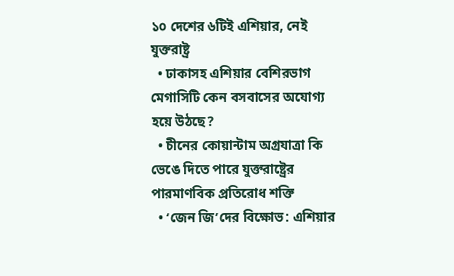১০ দেশের ৬টিই এশিয়ার, নেই যুক্তরাষ্ট্র
  • ঢাকাসহ এশিয়ার বেশিরভাগ মেগাসিটি কেন বসবাসের অযোগ্য হয়ে উঠছে?
  • চীনের কোয়ান্টাম অগ্রযাত্রা কি ভেঙে দিতে পারে যুক্তরাষ্ট্রের পারমাণবিক প্রতিরোধ শক্তি
  • ‘জেন জি’দের বিক্ষোভ: এশিয়ার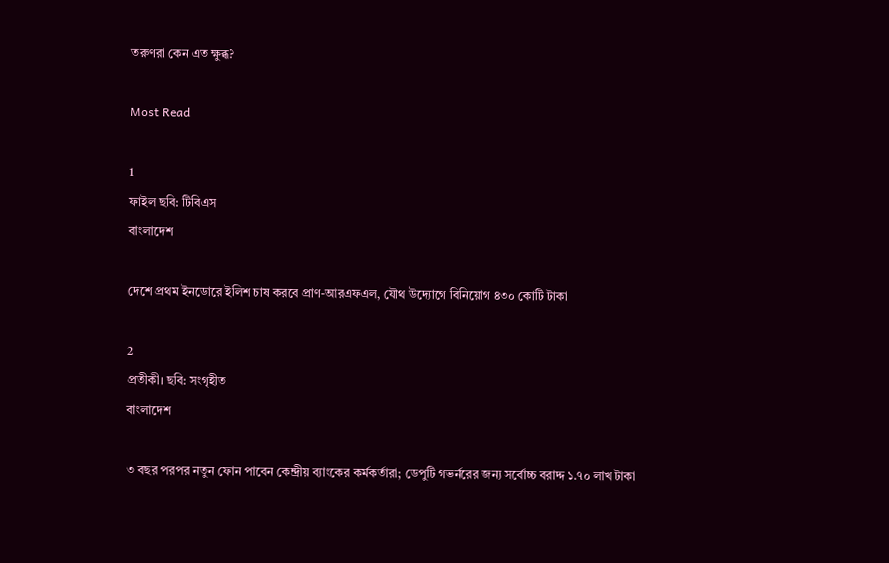তরুণরা কেন এত ক্ষুব্ধ?

Most Read

1
ফাইল ছবি: টিবিএস
বাংলাদেশ

দেশে প্রথম ইনডোরে ইলিশ চাষ করবে প্রাণ-আরএফএল, যৌথ উদ্যোগে বিনিয়োগ ৪৩০ কোটি টাকা

2
প্রতীকী। ছবি: সংগৃহীত
বাংলাদেশ

৩ বছর পরপর নতুন ফোন পাবেন কেন্দ্রীয় ব্যাংকের কর্মকর্তারা; ডেপুটি গভর্নরের জন্য সর্বোচ্চ বরাদ্দ ১.৭০ লাখ টাকা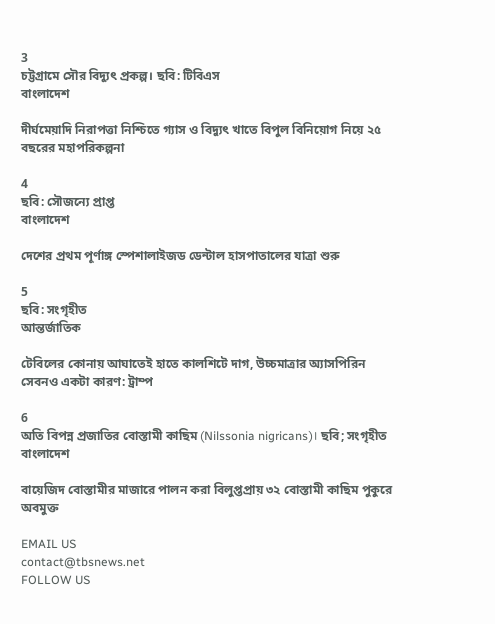3
চট্টগ্রামে সৌর বিদ্যুৎ প্রকল্প। ছবি: টিবিএস
বাংলাদেশ

দীর্ঘমেয়াদি নিরাপত্তা নিশ্চিতে গ্যাস ও বিদ্যুৎ খাতে বিপুল বিনিয়োগ নিয়ে ২৫ বছরের মহাপরিকল্পনা

4
ছবি: সৌজন্যে প্রাপ্ত
বাংলাদেশ

দেশের প্রথম পূর্ণাঙ্গ স্পেশালাইজড ডেন্টাল হাসপাতালের যাত্রা শুরু

5
ছবি: সংগৃহীত
আন্তর্জাতিক

টেবিলের কোনায় আঘাতেই হাতে কালশিটে দাগ, উচ্চমাত্রার অ্যাসপিরিন সেবনও একটা কারণ: ট্রাম্প

6
অতি বিপন্ন প্রজাতির বোস্তামী কাছিম (Nilssonia nigricans)। ছবি; সংগৃহীত
বাংলাদেশ

বায়েজিদ বোস্তামীর মাজারে পালন করা বিলুপ্তপ্রায় ৩২ বোস্তামী কাছিম পুকুরে অবমুক্ত

EMAIL US
contact@tbsnews.net
FOLLOW US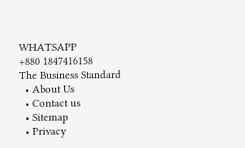WHATSAPP
+880 1847416158
The Business Standard
  • About Us
  • Contact us
  • Sitemap
  • Privacy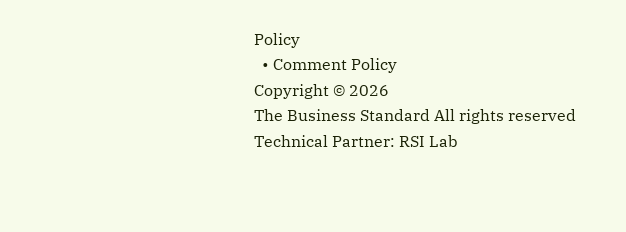Policy
  • Comment Policy
Copyright © 2026
The Business Standard All rights reserved
Technical Partner: RSI Lab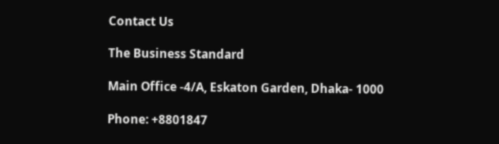Contact Us

The Business Standard

Main Office -4/A, Eskaton Garden, Dhaka- 1000

Phone: +8801847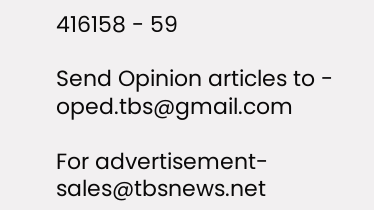416158 - 59

Send Opinion articles to - oped.tbs@gmail.com

For advertisement- sales@tbsnews.net